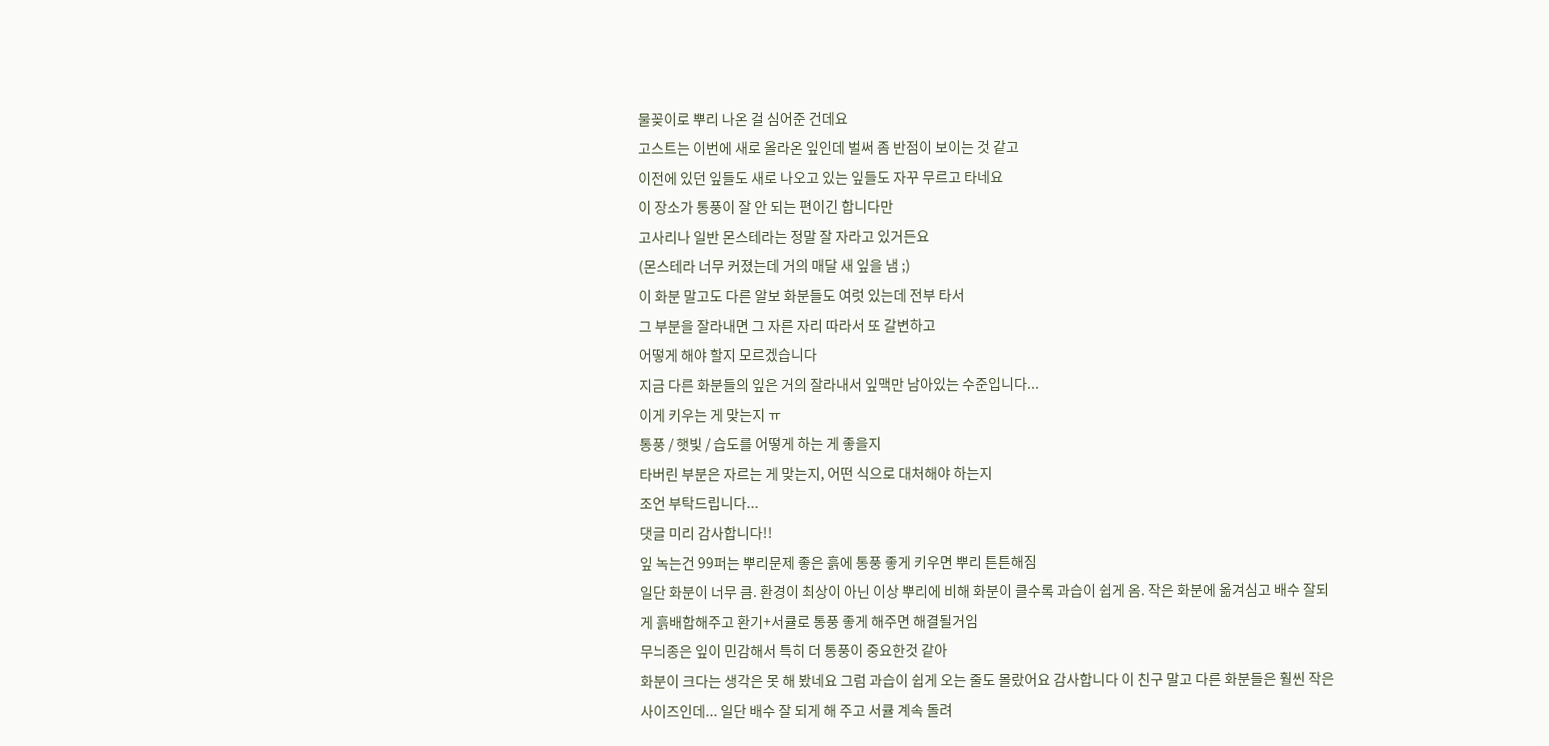물꽂이로 뿌리 나온 걸 심어준 건데요
고스트는 이번에 새로 올라온 잎인데 벌써 좀 반점이 보이는 것 같고
이전에 있던 잎들도 새로 나오고 있는 잎들도 자꾸 무르고 타네요
이 장소가 통풍이 잘 안 되는 편이긴 합니다만
고사리나 일반 몬스테라는 정말 잘 자라고 있거든요
(몬스테라 너무 커졌는데 거의 매달 새 잎을 냄 ;)
이 화분 말고도 다른 알보 화분들도 여럿 있는데 전부 타서
그 부분을 잘라내면 그 자른 자리 따라서 또 갈변하고
어떻게 해야 할지 모르겠습니다
지금 다른 화분들의 잎은 거의 잘라내서 잎맥만 남아있는 수준입니다...
이게 키우는 게 맞는지 ㅠ
통풍 / 햇빛 / 습도를 어떻게 하는 게 좋을지
타버린 부분은 자르는 게 맞는지, 어떤 식으로 대처해야 하는지
조언 부탁드립니다...
댓글 미리 감사합니다!!
잎 녹는건 99퍼는 뿌리문제 좋은 흙에 통풍 좋게 키우면 뿌리 튼튼해짐
일단 화분이 너무 큼. 환경이 최상이 아닌 이상 뿌리에 비해 화분이 클수록 과습이 쉽게 옴. 작은 화분에 옮겨심고 배수 잘되게 흙배합해주고 환기+서큘로 통풍 좋게 해주면 해결될거임
무늬종은 잎이 민감해서 특히 더 통풍이 중요한것 같아
화분이 크다는 생각은 못 해 봤네요 그럼 과습이 쉽게 오는 줄도 몰랐어요 감사합니다 이 친구 말고 다른 화분들은 훨씬 작은 사이즈인데... 일단 배수 잘 되게 해 주고 서큘 계속 돌려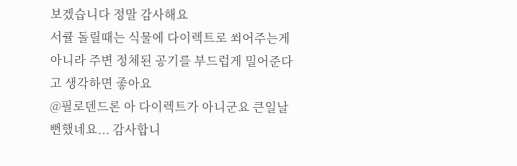보겠습니다 정말 감사해요
서큘 돌릴때는 식물에 다이렉트로 쐬어주는게 아니라 주변 정체된 공기를 부드럽게 밀어준다고 생각하면 좋아요
@필로덴드론 아 다이렉트가 아니군요 큰일날 뻔했네요... 감사합니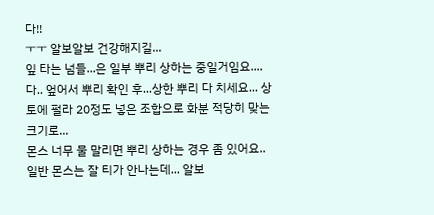다!!
ㅜㅜ 알보알보 건강해지길...
잎 타는 넘들...은 일부 뿌리 상하는 중일거임요.... 다.. 엎어서 뿌리 확인 후...상한 뿌리 다 치세요... 상토에 펄라 20정도 넣은 조합으로 화분 적당히 맞는 크기로...
몬스 너무 물 말리면 뿌리 상하는 경우 좀 있어요.. 일반 몬스는 잘 티가 안나는데... 알보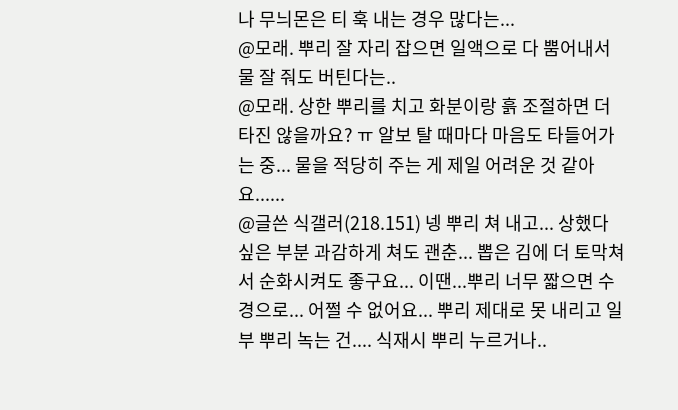나 무늬몬은 티 훅 내는 경우 많다는...
@모래. 뿌리 잘 자리 잡으면 일액으로 다 뿜어내서 물 잘 줘도 버틴다는..
@모래. 상한 뿌리를 치고 화분이랑 흙 조절하면 더 타진 않을까요? ㅠ 알보 탈 때마다 마음도 타들어가는 중... 물을 적당히 주는 게 제일 어려운 것 같아요......
@글쓴 식갤러(218.151) 넹 뿌리 쳐 내고... 상했다 싶은 부분 과감하게 쳐도 괜춘... 뽑은 김에 더 토막쳐서 순화시켜도 좋구요... 이땐...뿌리 너무 짧으면 수경으로... 어쩔 수 없어요... 뿌리 제대로 못 내리고 일부 뿌리 녹는 건.... 식재시 뿌리 누르거나..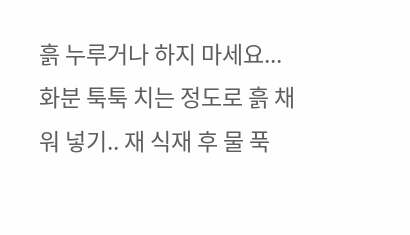흙 누루거나 하지 마세요... 화분 툭툭 치는 정도로 흙 채워 넣기.. 재 식재 후 물 푹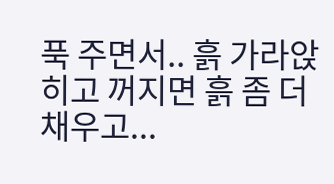푹 주면서.. 흙 가라앉히고 꺼지면 흙 좀 더 채우고...